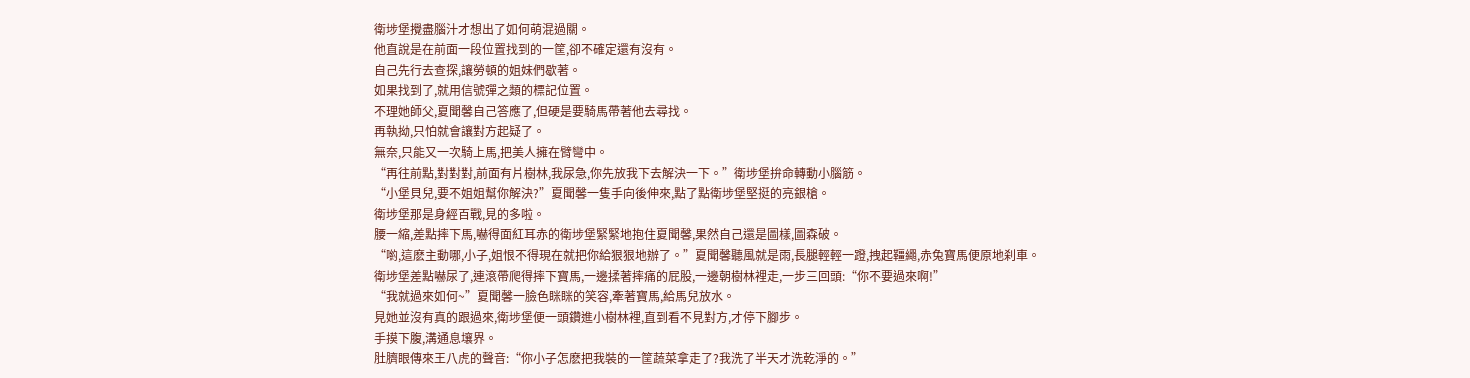衛埗堡攪盡腦汁才想出了如何萌混過關。
他直說是在前面一段位置找到的一筐,卻不確定還有沒有。
自己先行去查探,讓勞頓的姐妹們歇著。
如果找到了,就用信號彈之類的標記位置。
不理她師父,夏聞馨自己答應了,但硬是要騎馬帶著他去尋找。
再執拗,只怕就會讓對方起疑了。
無奈,只能又一次騎上馬,把美人擁在臂彎中。
“再往前點,對對對,前面有片樹林,我尿急,你先放我下去解決一下。”衛埗堡拚命轉動小腦筋。
“小堡貝兒,要不姐姐幫你解決?”夏聞馨一隻手向後伸來,點了點衛埗堡堅挺的亮銀槍。
衛埗堡那是身經百戰,見的多啦。
腰一縮,差點摔下馬,嚇得面紅耳赤的衛埗堡緊緊地抱住夏聞馨,果然自己還是圖樣,圖森破。
“喲,這麽主動哪,小子,姐恨不得現在就把你給狠狠地辦了。”夏聞馨聽風就是雨,長腿輕輕一蹬,拽起韁繩,赤兔寶馬便原地刹車。
衛埗堡差點嚇尿了,連滾帶爬得摔下寶馬,一邊揉著摔痛的屁股,一邊朝樹林裡走,一步三回頭:“你不要過來啊!”
“我就過來如何~”夏聞馨一臉色眯眯的笑容,牽著寶馬,給馬兒放水。
見她並沒有真的跟過來,衛埗堡便一頭鑽進小樹林裡,直到看不見對方,才停下腳步。
手摸下腹,溝通息壤界。
肚臍眼傳來王八虎的聲音:“你小子怎麽把我裝的一筐蔬菜拿走了?我洗了半天才洗乾淨的。”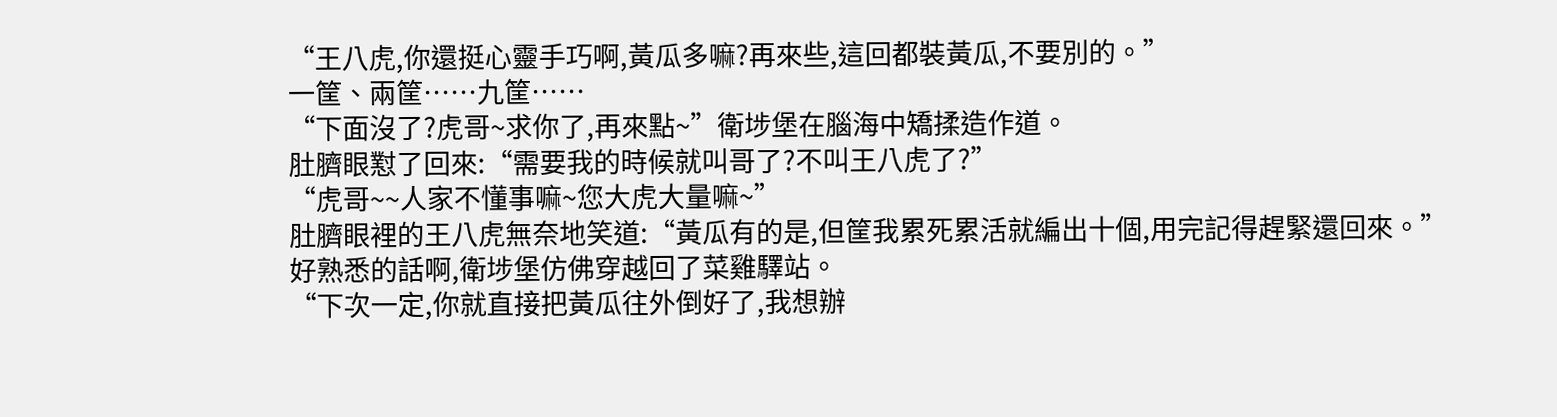“王八虎,你還挺心靈手巧啊,黃瓜多嘛?再來些,這回都裝黃瓜,不要別的。”
一筐、兩筐……九筐……
“下面沒了?虎哥~求你了,再來點~”衛埗堡在腦海中矯揉造作道。
肚臍眼懟了回來:“需要我的時候就叫哥了?不叫王八虎了?”
“虎哥~~人家不懂事嘛~您大虎大量嘛~”
肚臍眼裡的王八虎無奈地笑道:“黃瓜有的是,但筐我累死累活就編出十個,用完記得趕緊還回來。”
好熟悉的話啊,衛埗堡仿佛穿越回了菜雞驛站。
“下次一定,你就直接把黃瓜往外倒好了,我想辦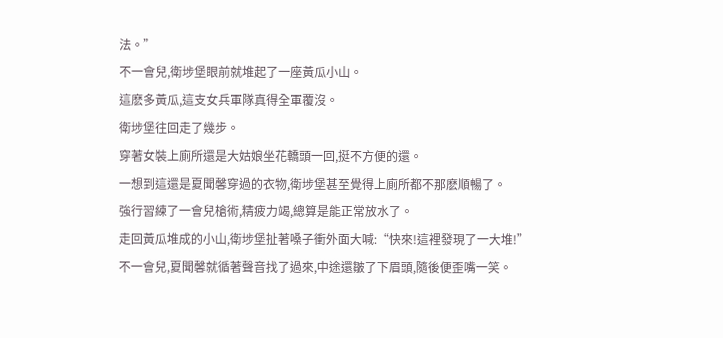法。”
不一會兒,衛埗堡眼前就堆起了一座黃瓜小山。
這麽多黃瓜,這支女兵軍隊真得全軍覆沒。
衛埗堡往回走了幾步。
穿著女裝上廁所還是大姑娘坐花轎頭一回,挺不方便的還。
一想到這還是夏聞馨穿過的衣物,衛埗堡甚至覺得上廁所都不那麽順暢了。
強行習練了一會兒槍術,精疲力竭,總算是能正常放水了。
走回黃瓜堆成的小山,衛埗堡扯著嗓子衝外面大喊:“快來!這裡發現了一大堆!”
不一會兒,夏聞馨就循著聲音找了過來,中途還皺了下眉頭,隨後便歪嘴一笑。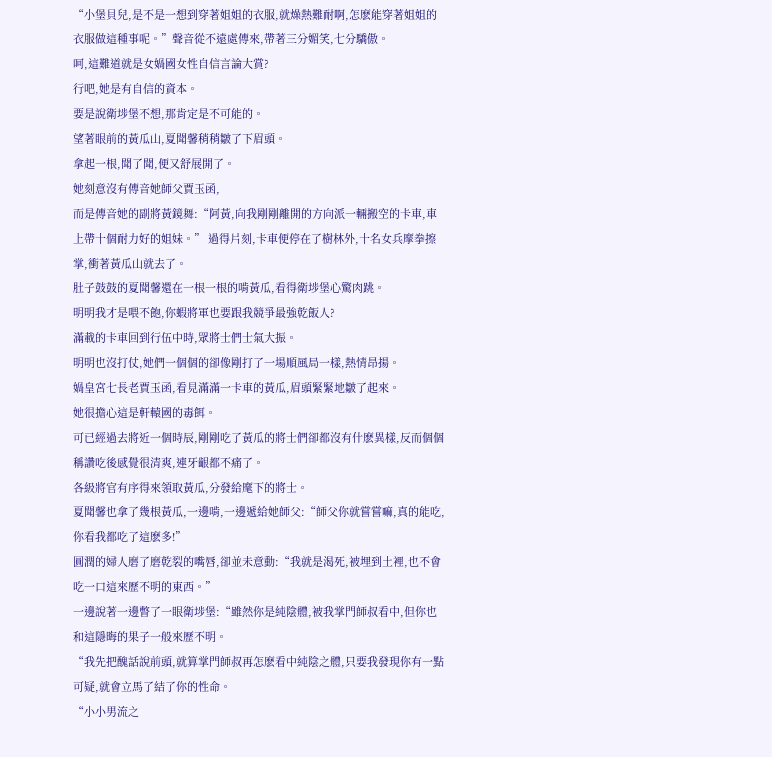“小堡貝兒,是不是一想到穿著姐姐的衣服,就燥熱難耐啊,怎麽能穿著姐姐的衣服做這種事呢。”聲音從不遠處傳來,帶著三分媚笑,七分驕傲。
呵,這難道就是女媧國女性自信言論大賞?
行吧,她是有自信的資本。
要是說衛埗堡不想,那肯定是不可能的。
望著眼前的黃瓜山,夏聞馨稍稍皺了下眉頭。
拿起一根,聞了聞,便又舒展開了。
她刻意沒有傳音她師父賈玉函,
而是傳音她的副將黃鏡舞:“阿黃,向我剛剛離開的方向派一輛搬空的卡車,車上帶十個耐力好的姐妹。” 過得片刻,卡車便停在了樹林外,十名女兵摩拳擦掌,衝著黃瓜山就去了。
肚子鼓鼓的夏聞馨還在一根一根的啃黃瓜,看得衛埗堡心驚肉跳。
明明我才是喂不飽,你蝦將軍也要跟我競爭最強乾飯人?
滿載的卡車回到行伍中時,眾將士們士氣大振。
明明也沒打仗,她們一個個的卻像剛打了一場順風局一樣,熱情昂揚。
媧皇宮七長老賈玉函,看見滿滿一卡車的黃瓜,眉頭緊緊地皺了起來。
她很擔心這是軒轅國的毒餌。
可已經過去將近一個時辰,剛剛吃了黃瓜的將士們卻都沒有什麽異樣,反而個個稱讚吃後感覺很清爽,連牙齦都不痛了。
各級將官有序得來領取黃瓜,分發給麾下的將士。
夏聞馨也拿了幾根黃瓜,一邊啃,一邊遞給她師父:“師父你就嘗嘗嘛,真的能吃,你看我都吃了這麽多!”
圓潤的婦人磨了磨乾裂的嘴唇,卻並未意動:“我就是渴死,被埋到土裡,也不會吃一口這來歷不明的東西。”
一邊說著一邊瞥了一眼衛埗堡:“雖然你是純陰體,被我掌門師叔看中,但你也和這隱晦的果子一般來歷不明。
“我先把醜話說前頭,就算掌門師叔再怎麽看中純陰之體,只要我發現你有一點可疑,就會立馬了結了你的性命。
“小小男流之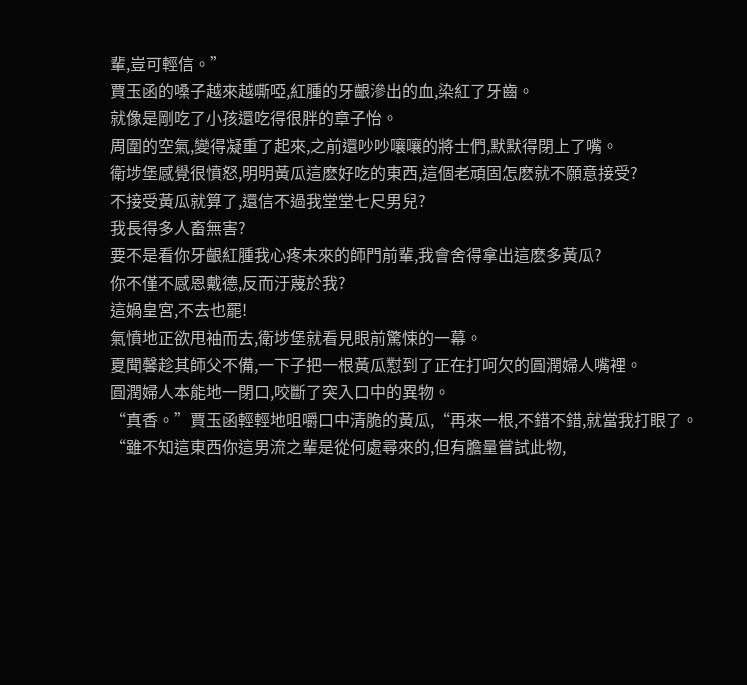輩,豈可輕信。”
賈玉函的嗓子越來越嘶啞,紅腫的牙齦滲出的血,染紅了牙齒。
就像是剛吃了小孩還吃得很胖的章子怡。
周圍的空氣,變得凝重了起來,之前還吵吵嚷嚷的將士們,默默得閉上了嘴。
衛埗堡感覺很憤怒,明明黃瓜這麽好吃的東西,這個老頑固怎麽就不願意接受?
不接受黃瓜就算了,還信不過我堂堂七尺男兒?
我長得多人畜無害?
要不是看你牙齦紅腫我心疼未來的師門前輩,我會舍得拿出這麽多黃瓜?
你不僅不感恩戴德,反而汙蔑於我?
這媧皇宮,不去也罷!
氣憤地正欲甩袖而去,衛埗堡就看見眼前驚悚的一幕。
夏聞馨趁其師父不備,一下子把一根黃瓜懟到了正在打呵欠的圓潤婦人嘴裡。
圓潤婦人本能地一閉口,咬斷了突入口中的異物。
“真香。”賈玉函輕輕地咀嚼口中清脆的黃瓜,“再來一根,不錯不錯,就當我打眼了。
“雖不知這東西你這男流之輩是從何處尋來的,但有膽量嘗試此物,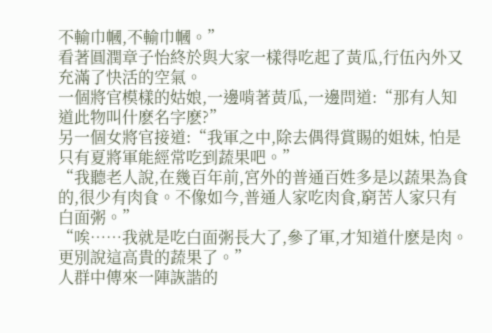不輸巾幗,不輸巾幗。”
看著圓潤章子怡終於與大家一樣得吃起了黃瓜,行伍內外又充滿了快活的空氣。
一個將官模樣的姑娘,一邊啃著黃瓜,一邊問道:“那有人知道此物叫什麽名字麽?”
另一個女將官接道:“我軍之中,除去偶得賞賜的姐妹, 怕是只有夏將軍能經常吃到蔬果吧。”
“我聽老人說,在幾百年前,宮外的普通百姓多是以蔬果為食的,很少有肉食。不像如今,普通人家吃肉食,窮苦人家只有白面粥。”
“唉……我就是吃白面粥長大了,參了軍,才知道什麽是肉。更別說這高貴的蔬果了。”
人群中傳來一陣詼諧的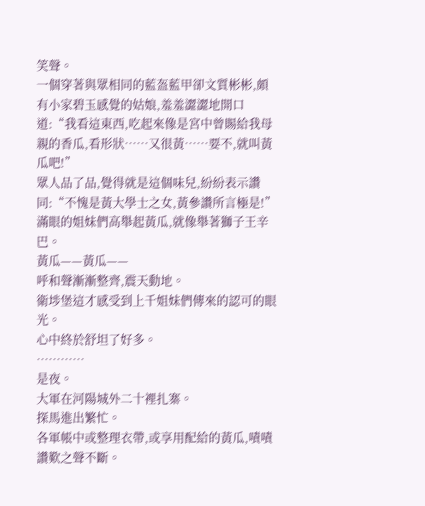笑聲。
一個穿著與眾相同的藍盔藍甲卻文質彬彬,頗有小家碧玉感覺的姑娘,羞羞澀澀地開口道:“我看這東西,吃起來像是宮中曾賜給我母親的香瓜,看形狀……又很黃……要不,就叫黃瓜吧!”
眾人品了品,覺得就是這個味兒,紛紛表示讚同:“不愧是黃大學士之女,黃參讚所言極是!”
滿眼的姐妹們高舉起黃瓜,就像舉著獅子王辛巴。
黃瓜——黃瓜——
呼和聲漸漸整齊,震天動地。
衛埗堡這才感受到上千姐妹們傳來的認可的眼光。
心中終於舒坦了好多。
…………
是夜。
大軍在河陽城外二十裡扎寨。
探馬進出繁忙。
各軍帳中或整理衣帶,或享用配給的黃瓜,嘖嘖讚歎之聲不斷。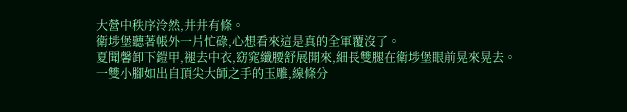大營中秩序泠然,井井有條。
衛埗堡聽著帳外一片忙碌,心想看來這是真的全軍覆沒了。
夏聞馨卸下鎧甲,褪去中衣,窈窕纖腰舒展開來,細長雙腿在衛埗堡眼前晃來晃去。
一雙小腳如出自頂尖大師之手的玉雕,線條分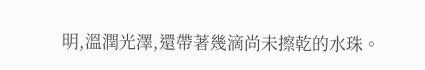明,溫潤光澤,還帶著幾滴尚未擦乾的水珠。